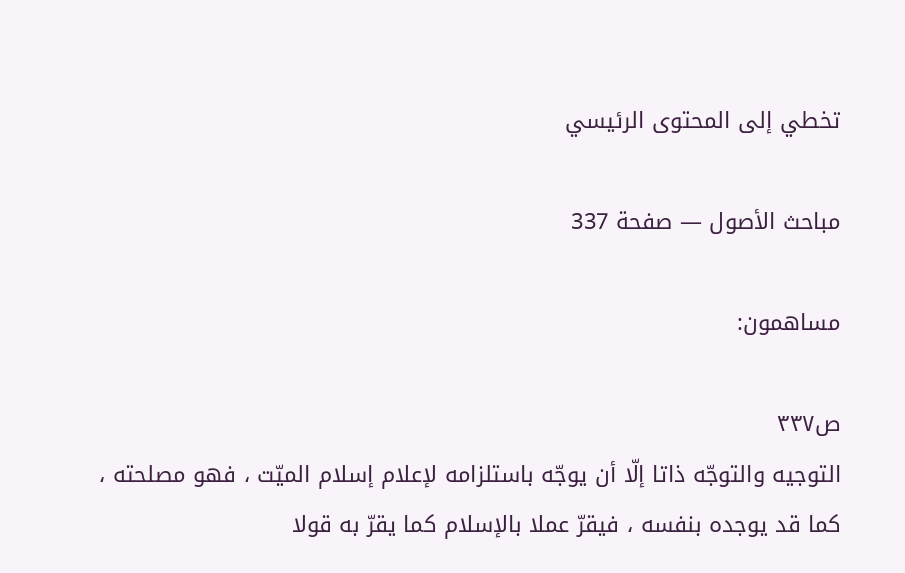تخطي إلى المحتوى الرئيسي

مباحث الأصول — صفحة 337

مساهمون:

ص٣٣٧
التوجيه والتوجّه ذاتا إلّا أن يوجّه باستلزامه لإعلام إسلام الميّت ، فهو مصلحته ، كما قد يوجده بنفسه ، فيقرّ عملا بالإسلام كما يقرّ به قولا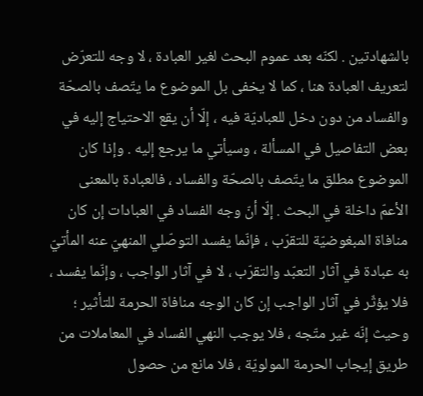بالشهادتين . لكنّه بعد عموم البحث لغير العبادة ، لا وجه للتعرّض لتعريف العبادة هنا ، كما لا يخفى بل الموضوع ما يتّصف بالصحّة والفساد من دون دخل للعباديّة فيه ، إلّا أن يقع الاحتياج إليه في بعض التفاصيل في المسألة ، وسيأتي ما يرجع إليه . وإذا كان الموضوع مطلق ما يتّصف بالصحّة والفساد ، فالعبادة بالمعنى الأعمّ داخلة في البحث . إلّا أنّ وجه الفساد في العبادات إن كان منافاة المبغوضيّة للتقرّب ، فإنّما يفسد التوصّلي المنهيّ عنه المأتيّ به عبادة في آثار التعبّد والتقرّب ، لا في آثار الواجب ، وإنّما يفسد ، فلا يؤثّر في آثار الواجب إن كان الوجه منافاة الحرمة للتأثير ؛ وحيث إنّه غير متّجه ، فلا يوجب النهي الفساد في المعاملات من طريق إيجاب الحرمة المولويّة ، فلا مانع من حصول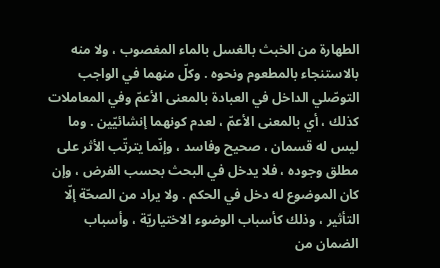الطهارة من الخبث بالغسل بالماء المغصوب ، ولا منه بالاستنجاء بالمطعوم ونحوه . وكلّ منهما في الواجب التوصّلي الداخل في العبادة بالمعنى الأعمّ وفي المعاملات كذلك ، أي بالمعنى الأعمّ ، لعدم كونهما إنشائيّين . وما ليس له قسمان ، صحيح وفاسد ، وإنّما يترتّب الأثر على مطلق وجوده ، فلا يدخل في البحث بحسب الفرض ، وإن كان الموضوع له دخل في الحكم . ولا يراد من الصحّة إلّا التأثير ، وذلك كأسباب الوضوء الاختياريّة ، وأسباب الضمان من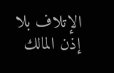الإتلاف بلا إذن المالك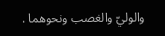والوليّ والغصب ونحوهما .